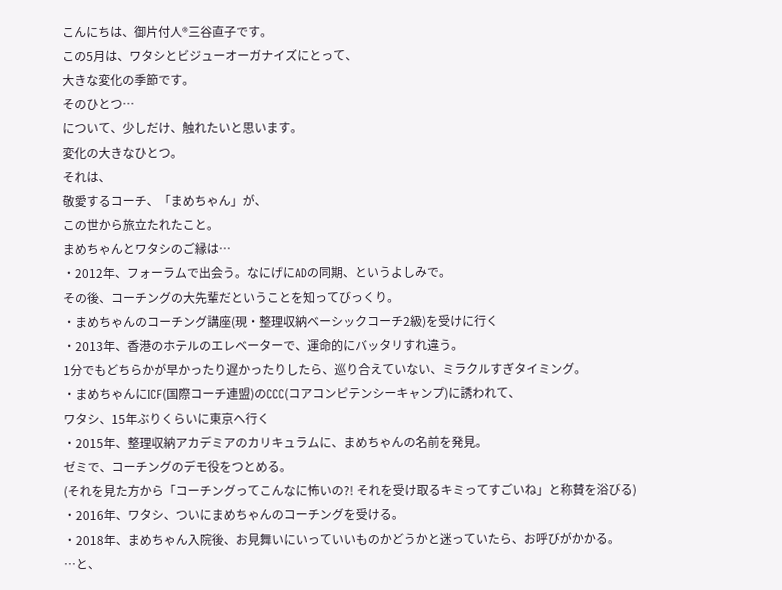こんにちは、御片付人®三谷直子です。
この5月は、ワタシとビジューオーガナイズにとって、
大きな変化の季節です。
そのひとつ…
について、少しだけ、触れたいと思います。
変化の大きなひとつ。
それは、
敬愛するコーチ、「まめちゃん」が、
この世から旅立たれたこと。
まめちゃんとワタシのご縁は…
・2012年、フォーラムで出会う。なにげにADの同期、というよしみで。
その後、コーチングの大先輩だということを知ってびっくり。
・まめちゃんのコーチング講座(現・整理収納ベーシックコーチ2級)を受けに行く
・2013年、香港のホテルのエレベーターで、運命的にバッタリすれ違う。
1分でもどちらかが早かったり遅かったりしたら、巡り合えていない、ミラクルすぎタイミング。
・まめちゃんにICF(国際コーチ連盟)のCCC(コアコンピテンシーキャンプ)に誘われて、
ワタシ、15年ぶりくらいに東京へ行く
・2015年、整理収納アカデミアのカリキュラムに、まめちゃんの名前を発見。
ゼミで、コーチングのデモ役をつとめる。
(それを見た方から「コーチングってこんなに怖いの?! それを受け取るキミってすごいね」と称賛を浴びる)
・2016年、ワタシ、ついにまめちゃんのコーチングを受ける。
・2018年、まめちゃん入院後、お見舞いにいっていいものかどうかと迷っていたら、お呼びがかかる。
…と、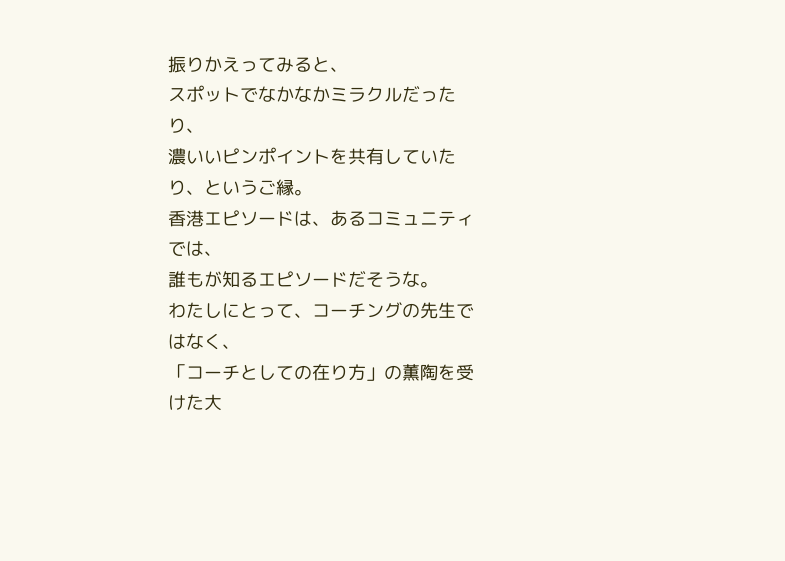振りかえってみると、
スポットでなかなかミラクルだったり、
濃いいピンポイントを共有していたり、というご縁。
香港エピソードは、あるコミュニティでは、
誰もが知るエピソードだそうな。
わたしにとって、コーチングの先生ではなく、
「コーチとしての在り方」の薫陶を受けた大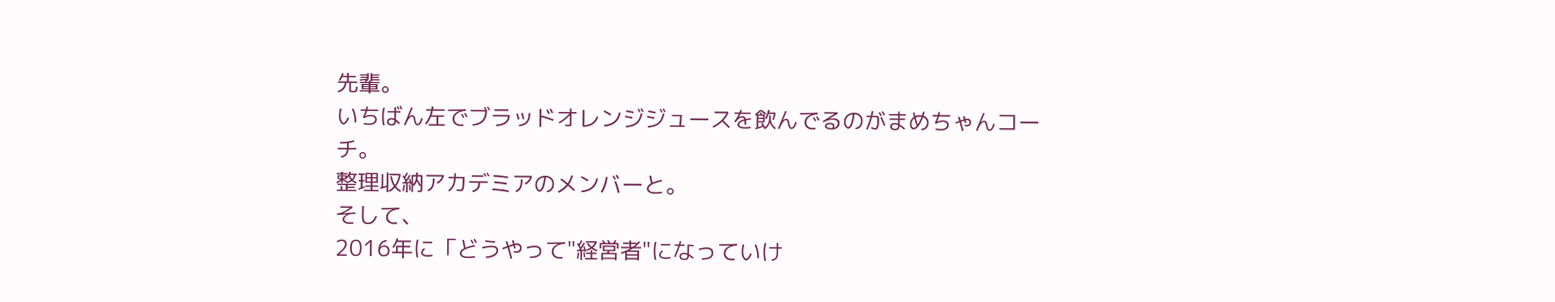先輩。
いちばん左でブラッドオレンジジュースを飲んでるのがまめちゃんコーチ。
整理収納アカデミアのメンバーと。
そして、
2016年に「どうやって"経営者"になっていけ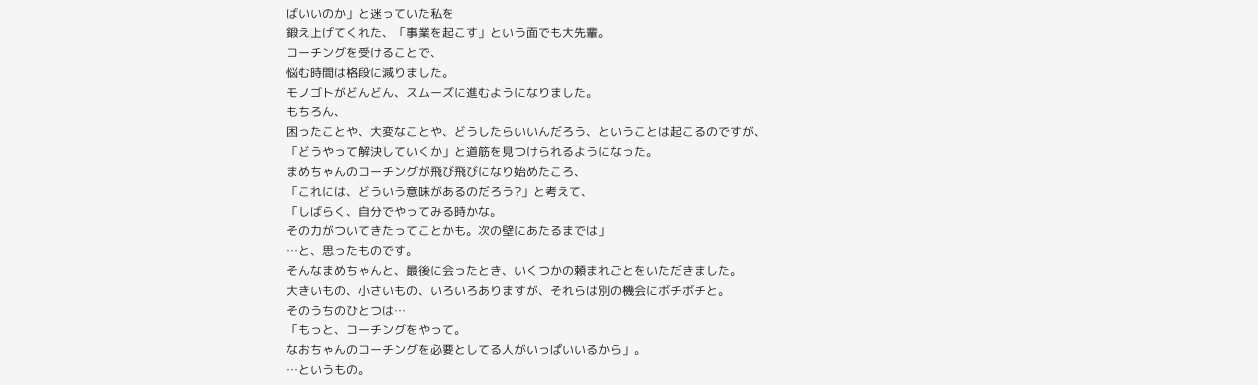ばいいのか」と迷っていた私を
鍛え上げてくれた、「事業を起こす」という面でも大先輩。
コーチングを受けることで、
悩む時間は格段に減りました。
モノゴトがどんどん、スムーズに進むようになりました。
もちろん、
困ったことや、大変なことや、どうしたらいいんだろう、ということは起こるのですが、
「どうやって解決していくか」と道筋を見つけられるようになった。
まめちゃんのコーチングが飛び飛びになり始めたころ、
「これには、どういう意味があるのだろう?」と考えて、
「しばらく、自分でやってみる時かな。
その力がついてきたってことかも。次の壁にあたるまでは」
…と、思ったものです。
そんなまめちゃんと、最後に会ったとき、いくつかの頼まれごとをいただきました。
大きいもの、小さいもの、いろいろありますが、それらは別の機会にボチボチと。
そのうちのひとつは…
「もっと、コーチングをやって。
なおちゃんのコーチングを必要としてる人がいっぱいいるから」。
…というもの。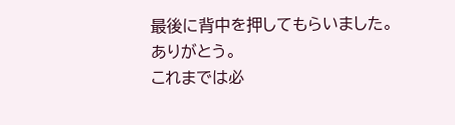最後に背中を押してもらいました。
ありがとう。
これまでは必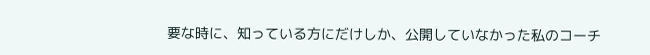要な時に、知っている方にだけしか、公開していなかった私のコーチ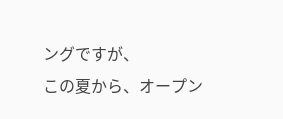ングですが、
この夏から、オープン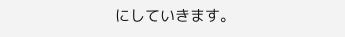にしていきます。